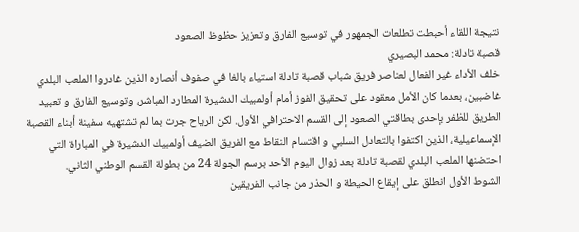نتيجة اللقاء أحبطت تطلعات الجمهور في توسيع الفارق وتعزيز حظوظ الصعود
قصبة تادلة: محمد البصيري
خلف الأداء غير الفعال لعناصر فريق شباب قصبة تادلة استياء بالغا في صفوف أنصاره الذين غادروا الملعب البلدي غاضبين، بعدما كان الأمل معقود على تحقيق الفوز أمام أولمبيك الدشيرة المطارد المباشر، وتوسيع الفارق و تعبيد الطريق للظفر بإحدى بطاقتي الصعود إلى القسم الاحترافي الأول. لكن الرياح جرت بما لم تشتهيه سفينة أبناء القصبة الإسماعيلية، الذين اكتفوا بالتعادل السلبي و اقتسام النقاط مع الفريق الضيف أولمبيك الدشيرة في المباراة التي احتضنها الملعب البلدي لقصبة تادلة بعد زوال اليوم الأحد برسم الجولة 24 من بطولة القسم الوطني الثاني.
الشوط الأول انطلق على إيقاع الحيطة و الحذر من جانب الفريقين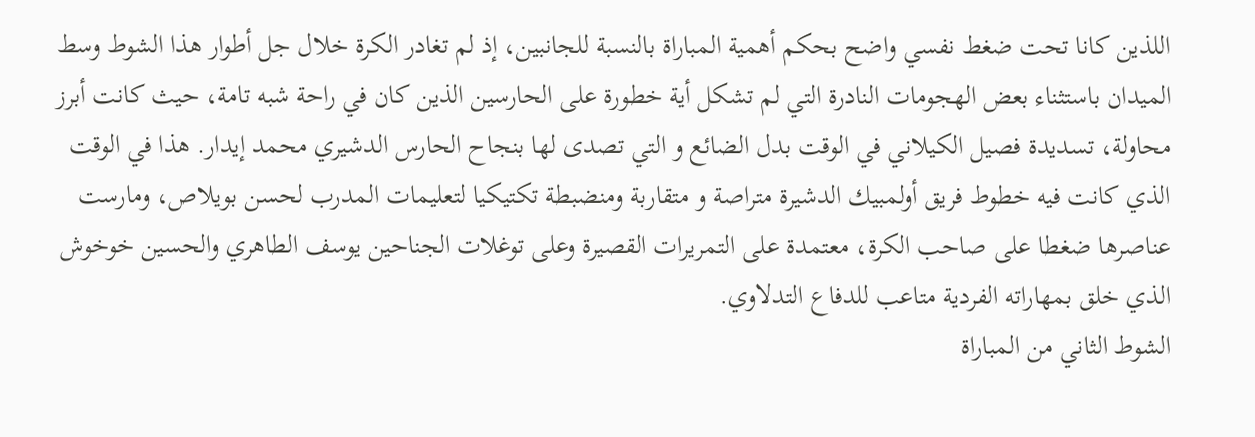اللذين كانا تحت ضغط نفسي واضح بحكم أهمية المباراة بالنسبة للجانبين، إذ لم تغادر الكرة خلال جل أطوار هذا الشوط وسط الميدان باستثناء بعض الهجومات النادرة التي لم تشكل أية خطورة على الحارسين الذين كان في راحة شبه تامة، حيث كانت أبرز محاولة، تسديدة فصيل الكيلاني في الوقت بدل الضائع و التي تصدى لها بنجاح الحارس الدشيري محمد إيدار. هذا في الوقت الذي كانت فيه خطوط فريق أولمبيك الدشيرة متراصة و متقاربة ومنضبطة تكتيكيا لتعليمات المدرب لحسن بويلاص، ومارست عناصرها ضغطا على صاحب الكرة، معتمدة على التمريرات القصيرة وعلى توغلات الجناحين يوسف الطاهري والحسين خوخوش الذي خلق بمهاراته الفردية متاعب للدفاع التدلاوي.
الشوط الثاني من المباراة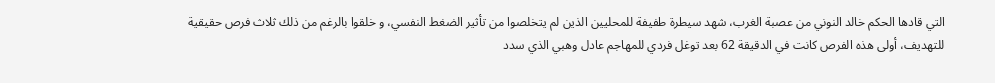التي قادها الحكم خالد النوني من عصبة الغرب، شهد سيطرة طفيفة للمحليين الذين لم يتخلصوا من تأثير الضغط النفسي، و خلقوا بالرغم من ذلك ثلاث فرص حقيقية للتهديف، أولى هذه الفرص كانت في الدقيقة 62 بعد توغل فردي للمهاجم عادل وهبي الذي سدد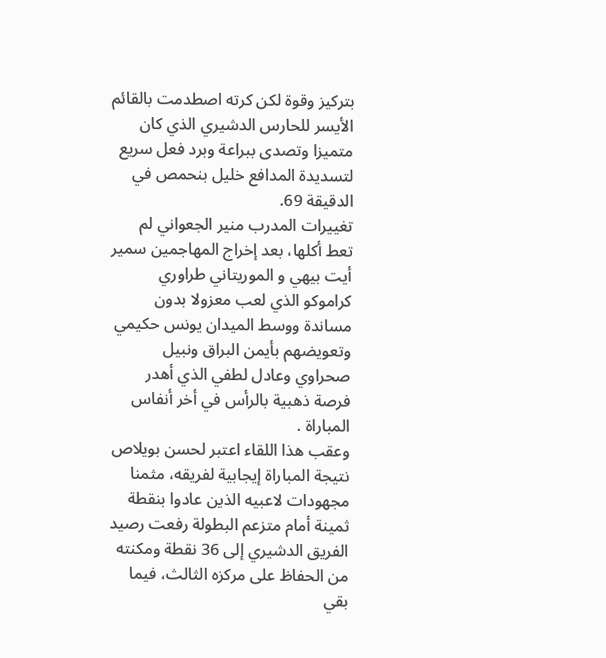بتركيز وقوة لكن كرته اصطدمت بالقائم الأيسر للحارس الدشيري الذي كان متميزا وتصدى ببراعة وبرد فعل سريع لتسديدة المدافع خليل بنحمص في الدقيقة 69.
تغييرات المدرب منير الجعواني لم تعط أكلها، بعد إخراج المهاجمين سمير أيت بيهي و الموريتاني طراوري كراموكو الذي لعب معزولا بدون مساندة ووسط الميدان يونس حكيمي وتعويضهم بأيمن البراق ونبيل صحراوي وعادل لطفي الذي أهدر فرصة ذهبية بالرأس في أخر أنفاس المباراة .
وعقب هذا اللقاء اعتبر لحسن بويلاص نتيجة المباراة إيجابية لفريقه، مثمنا مجهودات لاعبيه الذين عادوا بنقطة ثمينة أمام متزعم البطولة رفعت رصيد الفريق الدشيري إلى 36 نقطة ومكنته من الحفاظ على مركزه الثالث، فيما بقي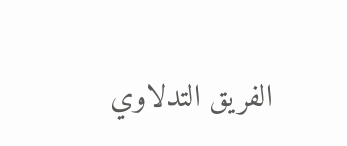الفريق التدلاوي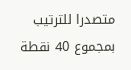متصدرا للترتيب بمجموع 40 نقطة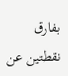بفارق نقطتين عن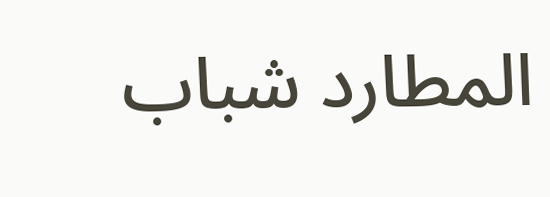المطارد شباب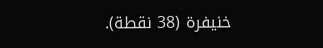خنيفرة (38 نقطة).